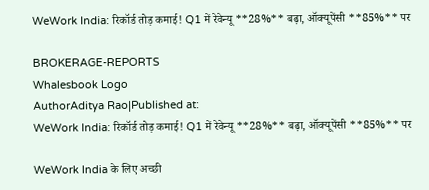WeWork India: रिकॉर्ड तोड़ कमाई! Q1 में रेवेन्यू **28%** बढ़ा, ऑक्यूपेंसी **85%** पर

BROKERAGE-REPORTS
Whalesbook Logo
AuthorAditya Rao|Published at:
WeWork India: रिकॉर्ड तोड़ कमाई! Q1 में रेवेन्यू **28%** बढ़ा, ऑक्यूपेंसी **85%** पर

WeWork India के लिए अच्छी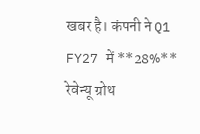खबर है। कंपनी ने Q1 FY27 में **28%** रेवेन्यू ग्रोथ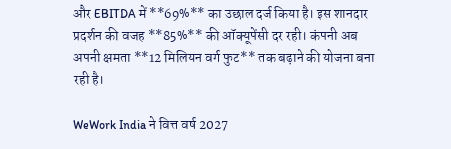और EBITDA में **69%** का उछाल दर्ज किया है। इस शानदार प्रदर्शन की वजह **85%** की ऑक्यूपेंसी दर रही। कंपनी अब अपनी क्षमता **12 मिलियन वर्ग फुट** तक बढ़ाने की योजना बना रही है।

WeWork India ने वित्त वर्ष 2027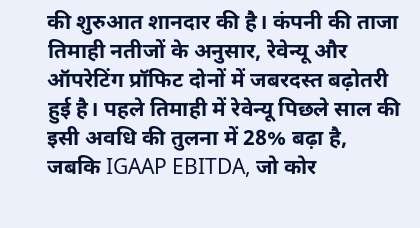की शुरुआत शानदार की है। कंपनी की ताजा तिमाही नतीजों के अनुसार, रेवेन्यू और ऑपरेटिंग प्रॉफिट दोनों में जबरदस्त बढ़ोतरी हुई है। पहले तिमाही में रेवेन्यू पिछले साल की इसी अवधि की तुलना में 28% बढ़ा है, जबकि IGAAP EBITDA, जो कोर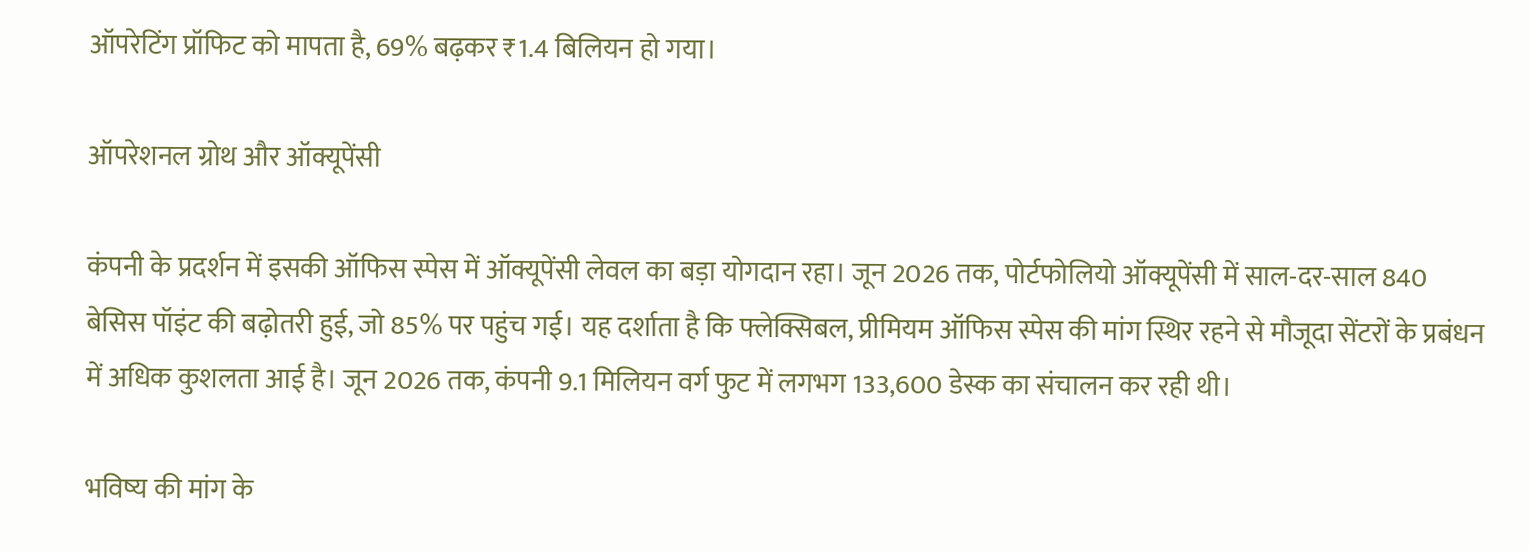ऑपरेटिंग प्रॉफिट को मापता है, 69% बढ़कर ₹1.4 बिलियन हो गया।

ऑपरेशनल ग्रोथ और ऑक्यूपेंसी

कंपनी के प्रदर्शन में इसकी ऑफिस स्पेस में ऑक्यूपेंसी लेवल का बड़ा योगदान रहा। जून 2026 तक, पोर्टफोलियो ऑक्यूपेंसी में साल-दर-साल 840 बेसिस पॉइंट की बढ़ोतरी हुई, जो 85% पर पहुंच गई। यह दर्शाता है कि फ्लेक्सिबल, प्रीमियम ऑफिस स्पेस की मांग स्थिर रहने से मौजूदा सेंटरों के प्रबंधन में अधिक कुशलता आई है। जून 2026 तक, कंपनी 9.1 मिलियन वर्ग फुट में लगभग 133,600 डेस्क का संचालन कर रही थी।

भविष्य की मांग के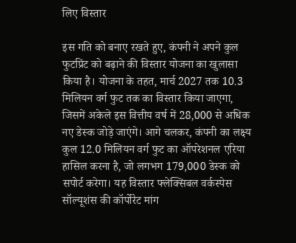लिए विस्तार

इस गति को बनाए रखते हुए, कंपनी ने अपने कुल फुटप्रिंट को बढ़ाने की विस्तार योजना का खुलासा किया है। योजना के तहत, मार्च 2027 तक 10.3 मिलियन वर्ग फुट तक का विस्तार किया जाएगा, जिसमें अकेले इस वित्तीय वर्ष में 28,000 से अधिक नए डेस्क जोड़े जाएंगे। आगे चलकर, कंपनी का लक्ष्य कुल 12.0 मिलियन वर्ग फुट का ऑपरेशनल एरिया हासिल करना है, जो लगभग 179,000 डेस्क को सपोर्ट करेगा। यह विस्तार फ्लेक्सिबल वर्कस्पेस सॉल्यूशंस की कॉर्पोरेट मांग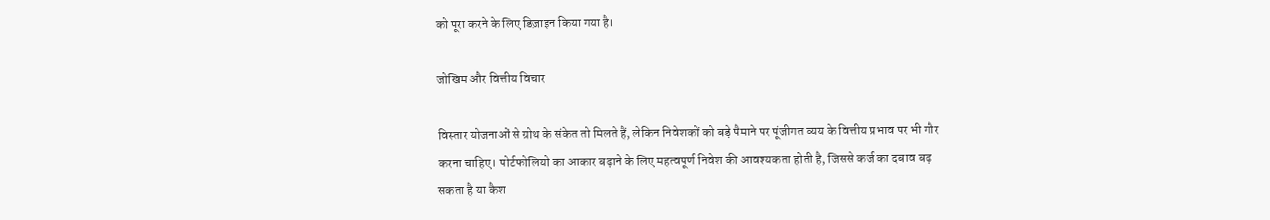को पूरा करने के लिए डिज़ाइन किया गया है।

जोखिम और वित्तीय विचार

विस्तार योजनाओं से ग्रोथ के संकेत तो मिलते हैं, लेकिन निवेशकों को बड़े पैमाने पर पूंजीगत व्यय के वित्तीय प्रभाव पर भी गौर करना चाहिए। पोर्टफोलियो का आकार बढ़ाने के लिए महत्वपूर्ण निवेश की आवश्यकता होती है, जिससे कर्ज का दबाव बढ़ सकता है या कैश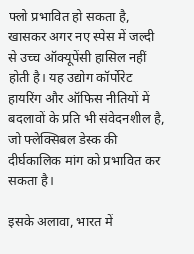फ्लो प्रभावित हो सकता है, खासकर अगर नए स्पेस में जल्दी से उच्च ऑक्यूपेंसी हासिल नहीं होती है। यह उद्योग कॉर्पोरेट हायरिंग और ऑफिस नीतियों में बदलावों के प्रति भी संवेदनशील है, जो फ्लेक्सिबल डेस्क की दीर्घकालिक मांग को प्रभावित कर सकता है।

इसके अलावा, भारत में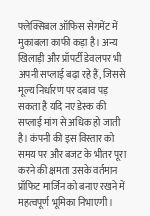फ्लेक्सिबल ऑफिस सेगमेंट में मुकाबला काफी कड़ा है। अन्य खिलाड़ी और प्रॉपर्टी डेवलपर भी अपनी सप्लाई बढ़ा रहे हैं, जिससे मूल्य निर्धारण पर दबाव पड़ सकता है यदि नए डेस्क की सप्लाई मांग से अधिक हो जाती है। कंपनी की इस विस्तार को समय पर और बजट के भीतर पूरा करने की क्षमता उसके वर्तमान प्रॉफिट मार्जिन को बनाए रखने में महत्वपूर्ण भूमिका निभाएगी।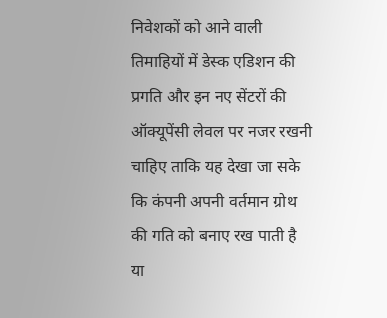निवेशकों को आने वाली तिमाहियों में डेस्क एडिशन की प्रगति और इन नए सेंटरों की ऑक्यूपेंसी लेवल पर नजर रखनी चाहिए ताकि यह देखा जा सके कि कंपनी अपनी वर्तमान ग्रोथ की गति को बनाए रख पाती है या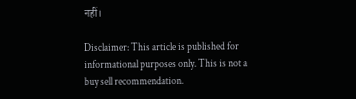नहीं।

Disclaimer: This article is published for informational purposes only. This is not a buy sell recommendation.